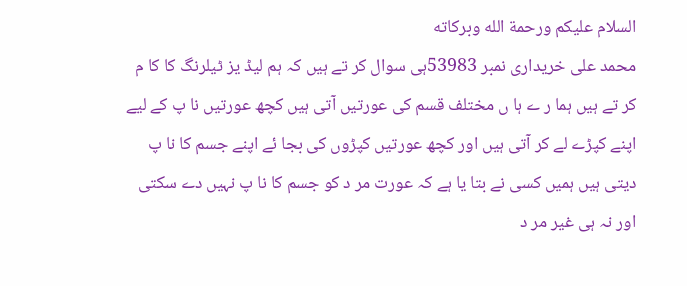السلام عليكم ورحمة الله وبركاته
محمد علی خریداری نمبر 53983ہی سوال کر تے ہیں کہ ہم لیڈ یز ٹیلرنگ کا کا م کر تے ہیں ہما ر ے ہا ں مختلف قسم کی عورتیں آتی ہیں کچھ عورتیں نا پ کے لیے اپنے کپڑے لے کر آتی ہیں اور کچھ عورتیں کپڑوں کی بجا ئے اپنے جسم کا نا پ دیتی ہیں ہمیں کسی نے بتا یا ہے کہ عورت مر د کو جسم کا نا پ نہیں دے سکتی اور نہ ہی غیر مر د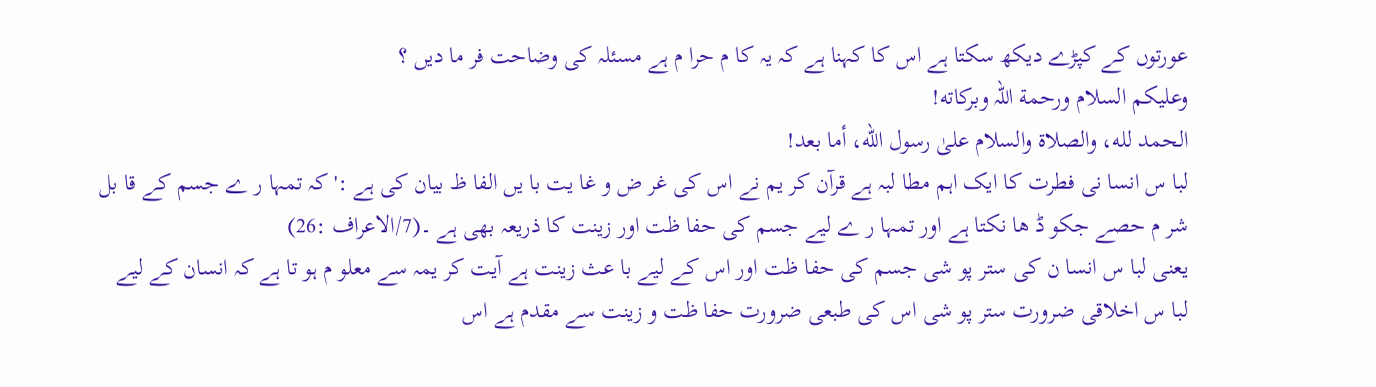عورتوں کے کپڑے دیکھ سکتا ہے اس کا کہنا ہے کہ یہ کا م حرا م ہے مسئلہ کی وضاحت فر ما دیں ؟
وعلیکم السلام ورحمة اللہ وبرکاته!
الحمد لله، والصلاة والسلام علىٰ رسول الله، أما بعد!
لبا س انسا نی فطرت کا ایک اہم مطا لبہ ہے قرآن کر یم نے اس کی غر ض و غا یت با یں الفا ظ بیان کی ہے :' کہ تمہا ر ے جسم کے قا بل شر م حصے جکو ڈ ھا نکتا ہے اور تمہا ر ے لیے جسم کی حفا ظت اور زینت کا ذریعہ بھی ہے ۔(7/الاعراف :26)
یعنی لبا س انسا ن کی ستر پو شی جسم کی حفا ظت اور اس کے لیے با عث زینت ہے آیت کر یمہ سے معلو م ہو تا ہے کہ انسان کے لیے لبا س اخلاقی ضرورت ستر پو شی اس کی طبعی ضرورت حفا ظت و زینت سے مقدم ہے اس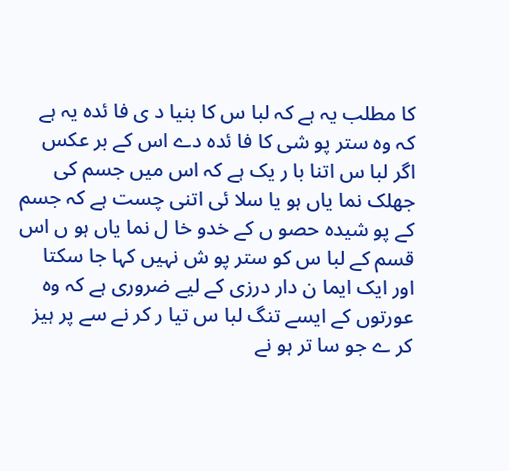کا مطلب یہ ہے کہ لبا س کا بنیا د ی فا ئدہ یہ ہے کہ وہ ستر پو شی کا فا ئدہ دے اس کے بر عکس اگر لبا س اتنا با ر یک ہے کہ اس میں جسم کی جھلک نما یاں ہو یا سلا ئی اتنی چست ہے کہ جسم کے پو شیدہ حصو ں کے خدو خا ل نما یاں ہو ں اس قسم کے لبا س کو ستر پو ش نہیں کہا جا سکتا اور ایک ایما ن دار درزی کے لیے ضروری ہے کہ وہ عورتوں کے ایسے تنگ لبا س تیا ر کر نے سے پر ہیز کر ے جو سا تر ہو نے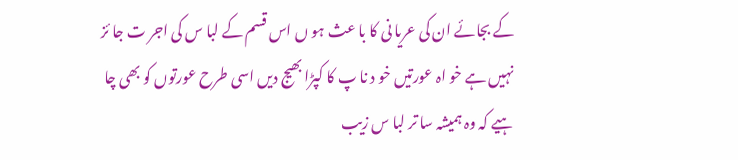کے بجائے ان کی عریا نی کا با عث ہو ں اس قسم کے لبا س کی اجر ت جا ئز نہیں ہے خو اہ عورتیں خو د نا پ کا کپڑا بھیج دیں اسی طرح عورتوں کو بھی چا ہیے کہ وہ ہمیشہ سا تر لبا س زیب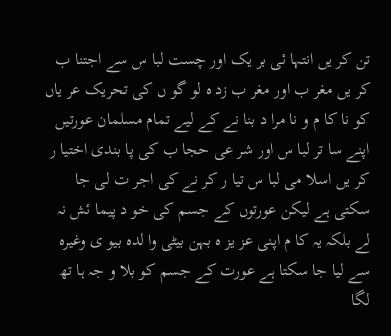تن کر یں انتہا ئی بر یک اور چست لبا س سے اجتنا ب کر یں مغر ب اور مغر ب زد ہ لو گو ں کی تحریک عر یاں کو نا کا م و نا مرا د بنا نے کے لیے تمام مسلمان عورتیں اپنے سا تر لبا س اور شر عی حجا ب کی پا بندی اختیا ر کر یں اسلا می لبا س تیا ر کر نے کی اجر ت لی جا سکتی ہے لیکن عورتوں کے جسم کی خو د پیما ئش نہ لے بلکہ یہ کا م اپنی عز یز ہ بہن بیٹی وا لدہ بیو ی وغیرہ سے لیا جا سکتا ہے عورت کے جسم کو بلا و جہ ہا تھ لگا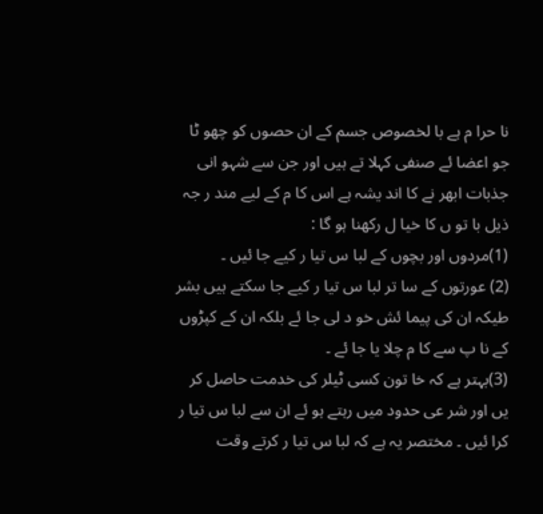نا حرا م ہے با لخصوص جسم کے ان حصوں کو چھو ٹا جو اعضا ئے صنفی کہلا تے ہیں اور جن سے شہو انی جذبات ابھر نے کا اند یشہ ہے اس کا م کے لیے مند ر جہ ذیل با تو ں کا خیا ل رکھنا ہو گا :
(1)مردوں اور بچوں کے لبا س تیا ر کیے جا ئیں ۔
(2) عورتوں کے سا تر لبا س تیا ر کیے جا سکتے ہیں بشر طیکہ ان کی پیما ئش خو د لی جا ئے بلکہ ان کے کپڑوں کے نا پ سے کا م چلا یا جا ئے ۔
(3)بہتر ہے کہ خا تون کسی ٹیلر کی خدمت حاصل کر یں اور شر عی حدود میں رہتے ہو ئے ان سے لبا س تیا ر کرا ئیں ۔ مختصر یہ ہے کہ لبا س تیا ر کرتے وقت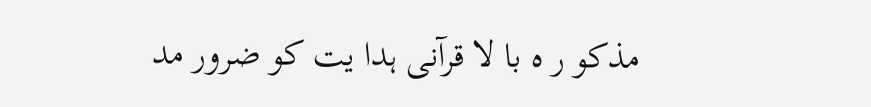مذکو ر ہ با لا قرآنی ہدا یت کو ضرور مد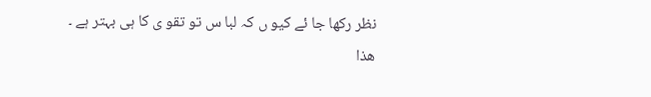نظر رکھا جا ئے کیو ں کہ لبا س تو تقو ی کا ہی بہتر ہے ۔
ھذا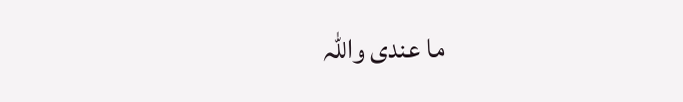ما عندی واللہ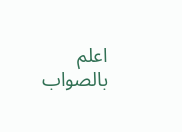اعلم بالصواب